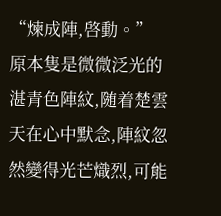“煉成陣,啓動。”
原本隻是微微泛光的湛青色陣紋,随着楚雲天在心中默念,陣紋忽然變得光芒熾烈,可能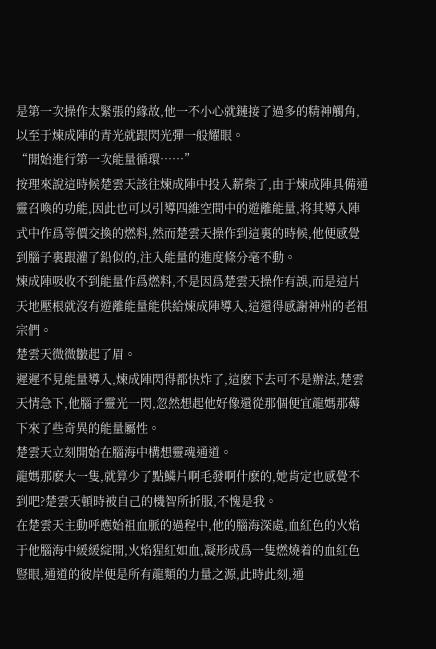是第一次操作太緊張的緣故,他一不小心就鏈接了過多的精神觸角,以至于煉成陣的青光就跟閃光彈一般耀眼。
“開始進行第一次能量循環……”
按理來說這時候楚雲天該往煉成陣中投入薪柴了,由于煉成陣具備通靈召喚的功能,因此也可以引導四維空間中的遊離能量,将其導入陣式中作爲等價交換的燃料,然而楚雲天操作到這裏的時候,他便感覺到腦子裏跟灌了鉛似的,注入能量的進度條分毫不動。
煉成陣吸收不到能量作爲燃料,不是因爲楚雲天操作有誤,而是這片天地壓根就沒有遊離能量能供給煉成陣導入,這還得感謝神州的老祖宗們。
楚雲天微微皺起了眉。
遲遲不見能量導入,煉成陣閃得都快炸了,這麽下去可不是辦法,楚雲天情急下,他腦子靈光一閃,忽然想起他好像還從那個便宜龍媽那薅下來了些奇異的能量屬性。
楚雲天立刻開始在腦海中構想靈魂通道。
龍媽那麽大一隻,就算少了點鱗片啊毛發啊什麽的,她肯定也感覺不到吧?楚雲天頓時被自己的機智所折服,不愧是我。
在楚雲天主動呼應始祖血脈的過程中,他的腦海深處,血紅色的火焰于他腦海中緩緩綻開,火焰猩紅如血,凝形成爲一隻燃燒着的血紅色豎眼,通道的彼岸便是所有龍類的力量之源,此時此刻,通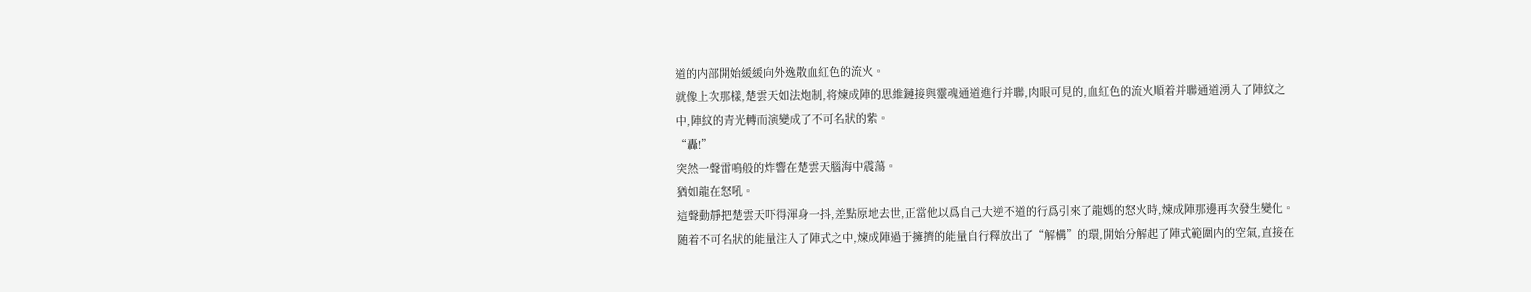道的内部開始緩緩向外逸散血紅色的流火。
就像上次那樣,楚雲天如法炮制,将煉成陣的思維鏈接與靈魂通道進行并聯,肉眼可見的,血紅色的流火順着并聯通道湧入了陣紋之中,陣紋的青光轉而演變成了不可名狀的紫。
“轟!”
突然一聲雷鳴般的炸響在楚雲天腦海中震蕩。
猶如龍在怒吼。
這聲動靜把楚雲天吓得渾身一抖,差點原地去世,正當他以爲自己大逆不道的行爲引來了龍媽的怒火時,煉成陣那邊再次發生變化。
随着不可名狀的能量注入了陣式之中,煉成陣過于擁擠的能量自行釋放出了“解構”的環,開始分解起了陣式範圍内的空氣,直接在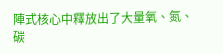陣式核心中釋放出了大量氧、氮、碳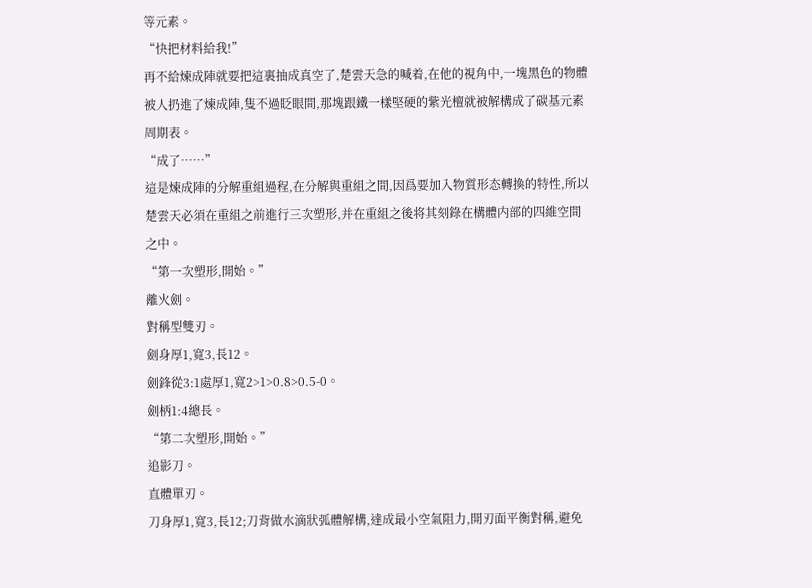等元素。
“快把材料給我!”
再不給煉成陣就要把這裏抽成真空了,楚雲天急的喊着,在他的視角中,一塊黑色的物體被人扔進了煉成陣,隻不過眨眼間,那塊跟鐵一樣堅硬的紫光檀就被解構成了碳基元素周期表。
“成了……”
這是煉成陣的分解重組過程,在分解與重組之間,因爲要加入物質形态轉換的特性,所以楚雲天必須在重組之前進行三次塑形,并在重組之後将其刻錄在構體内部的四維空間之中。
“第一次塑形,開始。”
離火劍。
對稱型雙刃。
劍身厚1,寬3,長12。
劍鋒從3:1處厚1,寬2>1>0.8>0.5-0。
劍柄1:4總長。
“第二次塑形,開始。”
追影刀。
直體單刃。
刀身厚1,寬3,長12;刀背做水滴狀弧體解構,達成最小空氣阻力,開刃面平衡對稱,避免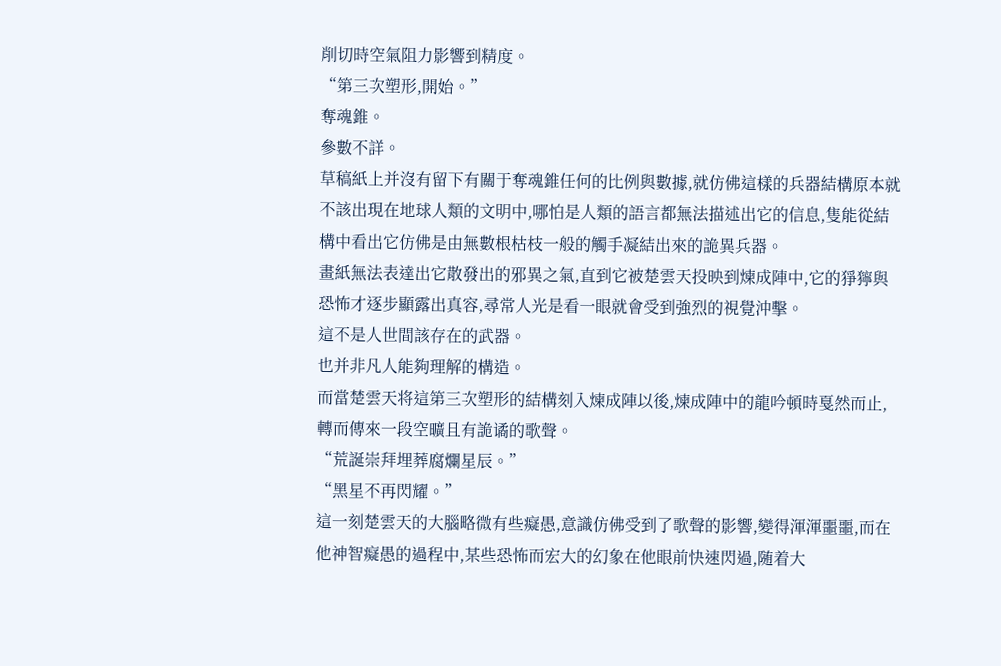削切時空氣阻力影響到精度。
“第三次塑形,開始。”
奪魂錐。
參數不詳。
草稿紙上并沒有留下有關于奪魂錐任何的比例與數據,就仿佛這樣的兵器結構原本就不該出現在地球人類的文明中,哪怕是人類的語言都無法描述出它的信息,隻能從結構中看出它仿佛是由無數根枯枝一般的觸手凝結出來的詭異兵器。
畫紙無法表達出它散發出的邪異之氣,直到它被楚雲天投映到煉成陣中,它的猙獰與恐怖才逐步顯露出真容,尋常人光是看一眼就會受到強烈的視覺沖擊。
這不是人世間該存在的武器。
也并非凡人能夠理解的構造。
而當楚雲天将這第三次塑形的結構刻入煉成陣以後,煉成陣中的龍吟頓時戛然而止,轉而傳來一段空曠且有詭谲的歌聲。
“荒誕崇拜埋葬腐爛星辰。”
“黑星不再閃耀。”
這一刻楚雲天的大腦略微有些癡愚,意識仿佛受到了歌聲的影響,變得渾渾噩噩,而在他神智癡愚的過程中,某些恐怖而宏大的幻象在他眼前快速閃過,随着大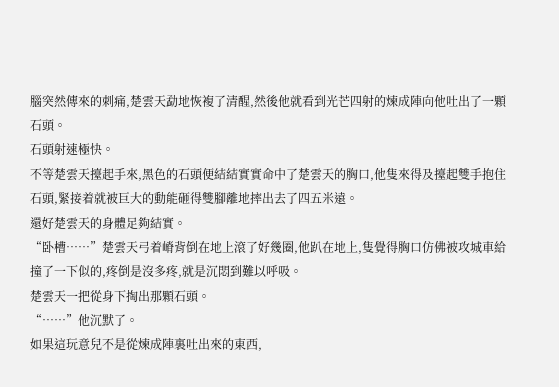腦突然傳來的刺痛,楚雲天勐地恢複了清醒,然後他就看到光芒四射的煉成陣向他吐出了一顆石頭。
石頭射速極快。
不等楚雲天擡起手來,黑色的石頭便結結實實命中了楚雲天的胸口,他隻來得及擡起雙手抱住石頭,緊接着就被巨大的動能砸得雙腳離地摔出去了四五米遠。
還好楚雲天的身體足夠結實。
“卧槽……”楚雲天弓着嵴背倒在地上滾了好幾圈,他趴在地上,隻覺得胸口仿佛被攻城車給撞了一下似的,疼倒是沒多疼,就是沉悶到難以呼吸。
楚雲天一把從身下掏出那顆石頭。
“……”他沉默了。
如果這玩意兒不是從煉成陣裏吐出來的東西,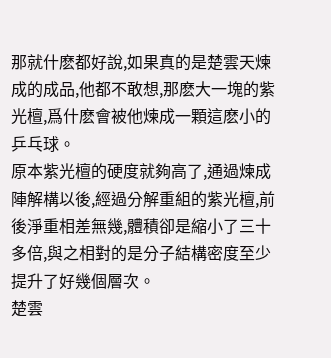那就什麽都好說,如果真的是楚雲天煉成的成品,他都不敢想,那麽大一塊的紫光檀,爲什麽會被他煉成一顆這麽小的乒乓球。
原本紫光檀的硬度就夠高了,通過煉成陣解構以後,經過分解重組的紫光檀,前後淨重相差無幾,體積卻是縮小了三十多倍,與之相對的是分子結構密度至少提升了好幾個層次。
楚雲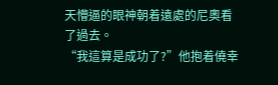天懵逼的眼神朝着遠處的尼奧看了過去。
“我這算是成功了?”他抱着僥幸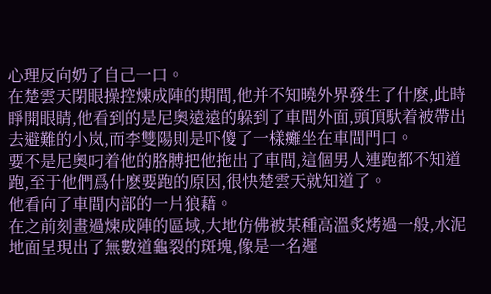心理反向奶了自己一口。
在楚雲天閉眼操控煉成陣的期間,他并不知曉外界發生了什麽,此時睜開眼睛,他看到的是尼奧遠遠的躲到了車間外面,頭頂馱着被帶出去避難的小岚,而李雙陽則是吓傻了一樣癱坐在車間門口。
要不是尼奧叼着他的胳膊把他拖出了車間,這個男人連跑都不知道跑,至于他們爲什麽要跑的原因,很快楚雲天就知道了。
他看向了車間内部的一片狼藉。
在之前刻畫過煉成陣的區域,大地仿佛被某種高溫炙烤過一般,水泥地面呈現出了無數道龜裂的斑塊,像是一名遲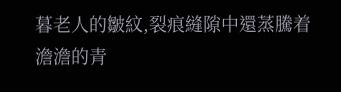暮老人的皺紋,裂痕縫隙中還蒸騰着澹澹的青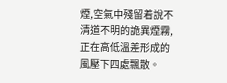煙,空氣中殘留着說不清道不明的詭異煙霧,正在高低溫差形成的風壓下四處飄散。